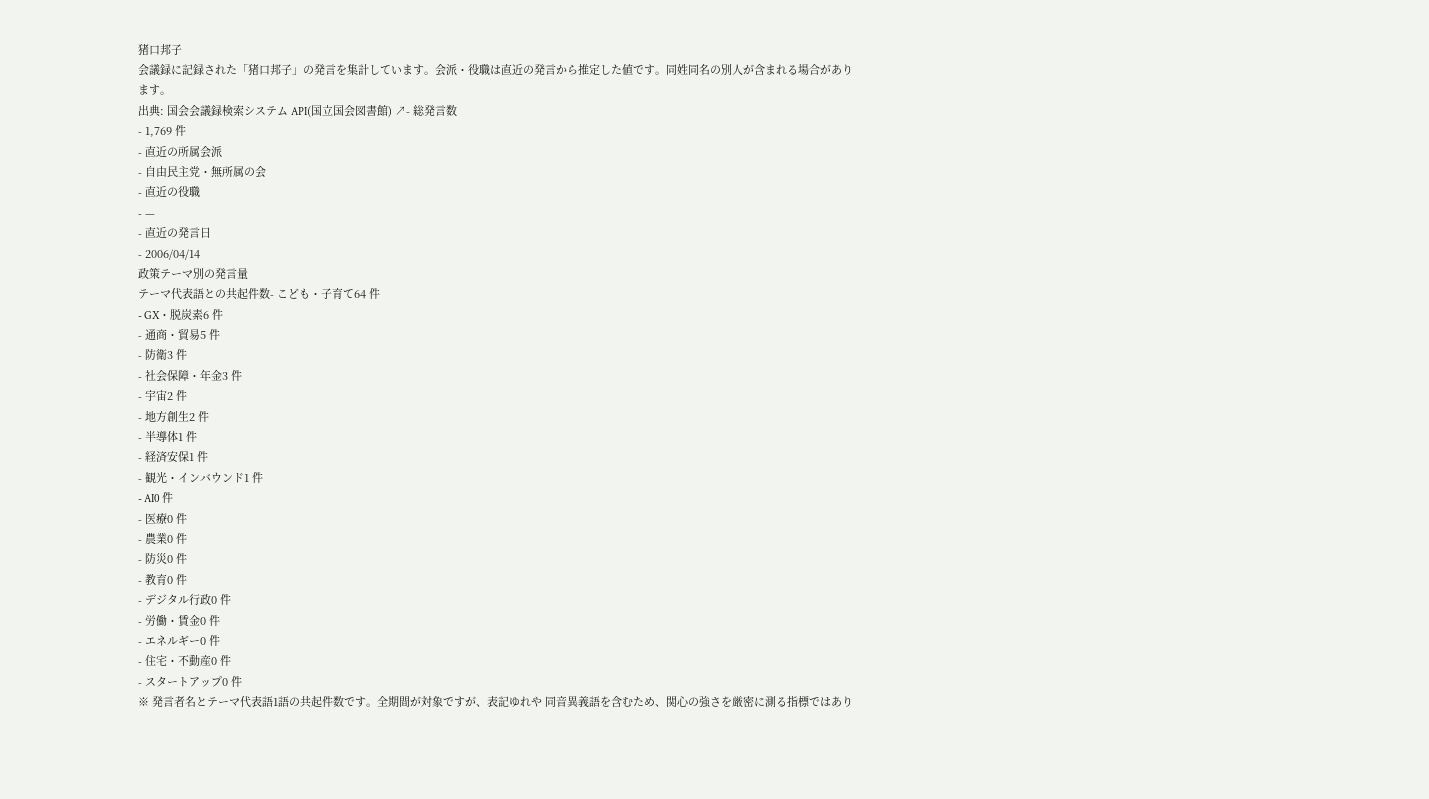猪口邦子
会議録に記録された「猪口邦子」の発言を集計しています。会派・役職は直近の発言から推定した値です。同姓同名の別人が含まれる場合があります。
出典: 国会会議録検索システム API(国立国会図書館) ↗- 総発言数
- 1,769 件
- 直近の所属会派
- 自由民主党・無所属の会
- 直近の役職
- —
- 直近の発言日
- 2006/04/14
政策テーマ別の発言量
テーマ代表語との共起件数- こども・子育て64 件
- GX・脱炭素6 件
- 通商・貿易5 件
- 防衛3 件
- 社会保障・年金3 件
- 宇宙2 件
- 地方創生2 件
- 半導体1 件
- 経済安保1 件
- 観光・インバウンド1 件
- AI0 件
- 医療0 件
- 農業0 件
- 防災0 件
- 教育0 件
- デジタル行政0 件
- 労働・賃金0 件
- エネルギー0 件
- 住宅・不動産0 件
- スタートアップ0 件
※ 発言者名とテーマ代表語1語の共起件数です。全期間が対象ですが、表記ゆれや 同音異義語を含むため、関心の強さを厳密に測る指標ではあり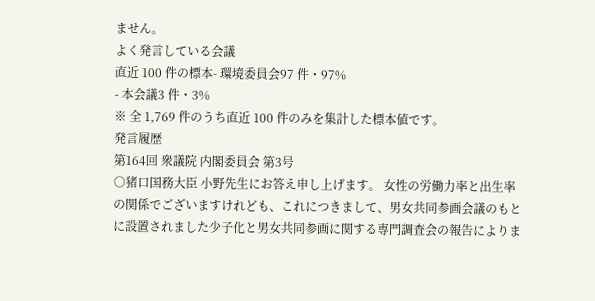ません。
よく発言している会議
直近 100 件の標本- 環境委員会97 件・97%
- 本会議3 件・3%
※ 全 1,769 件のうち直近 100 件のみを集計した標本値です。
発言履歴
第164回 衆議院 内閣委員会 第3号
○猪口国務大臣 小野先生にお答え申し上げます。 女性の労働力率と出生率の関係でございますけれども、これにつきまして、男女共同参画会議のもとに設置されました少子化と男女共同参画に関する専門調査会の報告によりま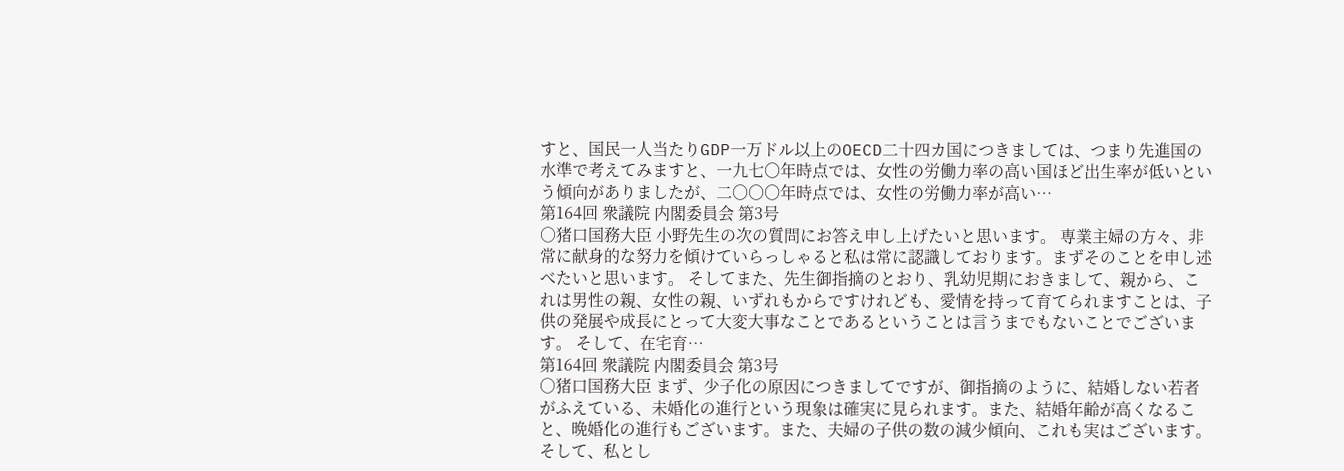すと、国民一人当たりGDP一万ドル以上のOECD二十四カ国につきましては、つまり先進国の水準で考えてみますと、一九七〇年時点では、女性の労働力率の高い国ほど出生率が低いという傾向がありましたが、二〇〇〇年時点では、女性の労働力率が高い…
第164回 衆議院 内閣委員会 第3号
○猪口国務大臣 小野先生の次の質問にお答え申し上げたいと思います。 専業主婦の方々、非常に献身的な努力を傾けていらっしゃると私は常に認識しております。まずそのことを申し述べたいと思います。 そしてまた、先生御指摘のとおり、乳幼児期におきまして、親から、これは男性の親、女性の親、いずれもからですけれども、愛情を持って育てられますことは、子供の発展や成長にとって大変大事なことであるということは言うまでもないことでございます。 そして、在宅育…
第164回 衆議院 内閣委員会 第3号
○猪口国務大臣 まず、少子化の原因につきましてですが、御指摘のように、結婚しない若者がふえている、未婚化の進行という現象は確実に見られます。また、結婚年齢が高くなること、晩婚化の進行もございます。また、夫婦の子供の数の減少傾向、これも実はございます。 そして、私とし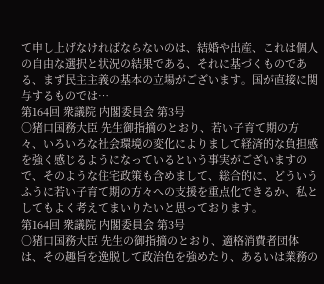て申し上げなければならないのは、結婚や出産、これは個人の自由な選択と状況の結果である、それに基づくものである、まず民主主義の基本の立場がございます。国が直接に関与するものでは…
第164回 衆議院 内閣委員会 第3号
○猪口国務大臣 先生御指摘のとおり、若い子育て期の方々、いろいろな社会環境の変化によりまして経済的な負担感を強く感じるようになっているという事実がございますので、そのような住宅政策も含めまして、総合的に、どういうふうに若い子育て期の方々への支援を重点化できるか、私としてもよく考えてまいりたいと思っております。
第164回 衆議院 内閣委員会 第3号
○猪口国務大臣 先生の御指摘のとおり、適格消費者団体は、その趣旨を逸脱して政治色を強めたり、あるいは業務の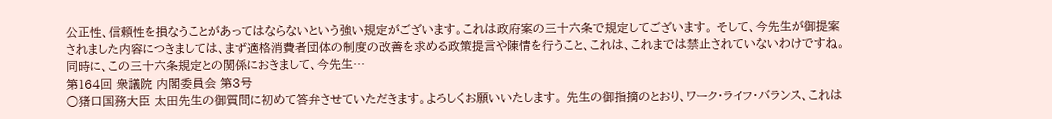公正性、信頼性を損なうことがあってはならないという強い規定がございます。これは政府案の三十六条で規定してございます。 そして、今先生が御提案されました内容につきましては、まず適格消費者団体の制度の改善を求める政策提言や陳情を行うこと、これは、これまでは禁止されていないわけですね。 同時に、この三十六条規定との関係におきまして、今先生…
第164回 衆議院 内閣委員会 第3号
○猪口国務大臣 太田先生の御質問に初めて答弁させていただきます。よろしくお願いいたします。 先生の御指摘のとおり、ワーク・ライフ・バランス、これは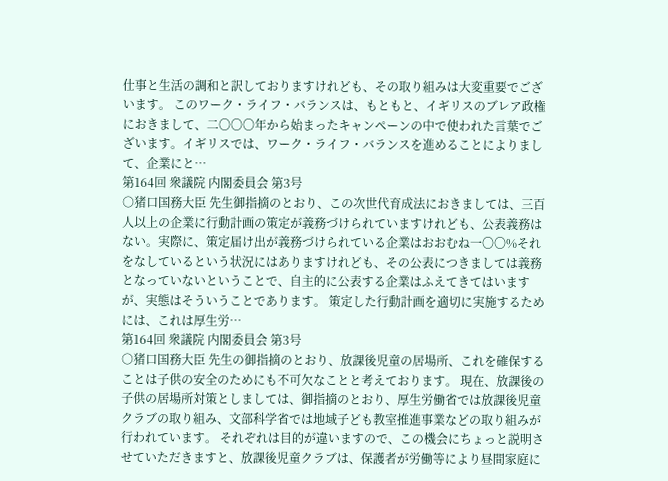仕事と生活の調和と訳しておりますけれども、その取り組みは大変重要でございます。 このワーク・ライフ・バランスは、もともと、イギリスのブレア政権におきまして、二〇〇〇年から始まったキャンペーンの中で使われた言葉でございます。イギリスでは、ワーク・ライフ・バランスを進めることによりまして、企業にと…
第164回 衆議院 内閣委員会 第3号
○猪口国務大臣 先生御指摘のとおり、この次世代育成法におきましては、三百人以上の企業に行動計画の策定が義務づけられていますけれども、公表義務はない。実際に、策定届け出が義務づけられている企業はおおむね一〇〇%それをなしているという状況にはありますけれども、その公表につきましては義務となっていないということで、自主的に公表する企業はふえてきてはいますが、実態はそういうことであります。 策定した行動計画を適切に実施するためには、これは厚生労…
第164回 衆議院 内閣委員会 第3号
○猪口国務大臣 先生の御指摘のとおり、放課後児童の居場所、これを確保することは子供の安全のためにも不可欠なことと考えております。 現在、放課後の子供の居場所対策としましては、御指摘のとおり、厚生労働省では放課後児童クラブの取り組み、文部科学省では地域子ども教室推進事業などの取り組みが行われています。 それぞれは目的が違いますので、この機会にちょっと説明させていただきますと、放課後児童クラブは、保護者が労働等により昼間家庭に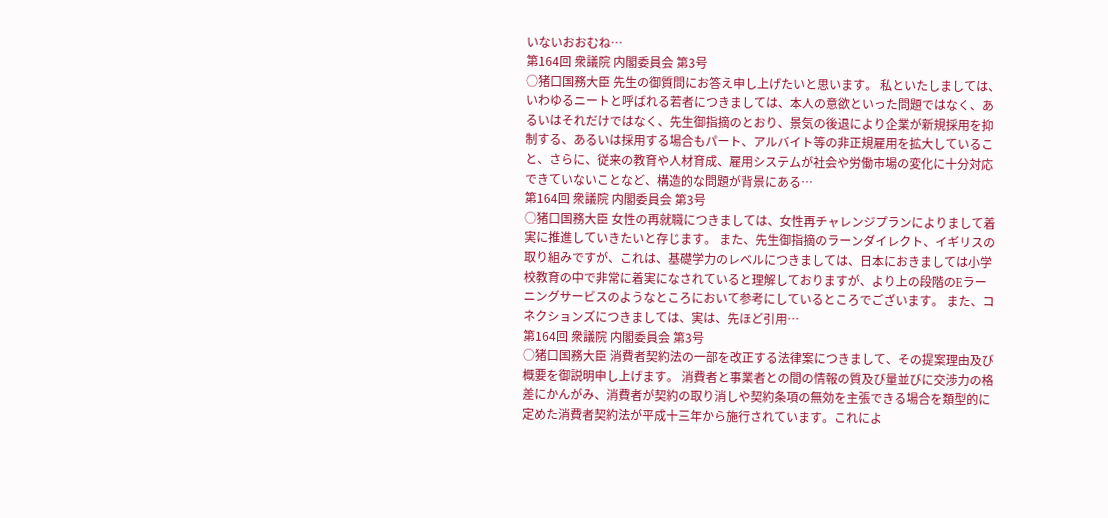いないおおむね…
第164回 衆議院 内閣委員会 第3号
○猪口国務大臣 先生の御質問にお答え申し上げたいと思います。 私といたしましては、いわゆるニートと呼ばれる若者につきましては、本人の意欲といった問題ではなく、あるいはそれだけではなく、先生御指摘のとおり、景気の後退により企業が新規採用を抑制する、あるいは採用する場合もパート、アルバイト等の非正規雇用を拡大していること、さらに、従来の教育や人材育成、雇用システムが社会や労働市場の変化に十分対応できていないことなど、構造的な問題が背景にある…
第164回 衆議院 内閣委員会 第3号
○猪口国務大臣 女性の再就職につきましては、女性再チャレンジプランによりまして着実に推進していきたいと存じます。 また、先生御指摘のラーンダイレクト、イギリスの取り組みですが、これは、基礎学力のレベルにつきましては、日本におきましては小学校教育の中で非常に着実になされていると理解しておりますが、より上の段階のEラーニングサービスのようなところにおいて参考にしているところでございます。 また、コネクションズにつきましては、実は、先ほど引用…
第164回 衆議院 内閣委員会 第3号
○猪口国務大臣 消費者契約法の一部を改正する法律案につきまして、その提案理由及び概要を御説明申し上げます。 消費者と事業者との間の情報の質及び量並びに交渉力の格差にかんがみ、消費者が契約の取り消しや契約条項の無効を主張できる場合を類型的に定めた消費者契約法が平成十三年から施行されています。これによ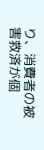り、消費者の被害救済が個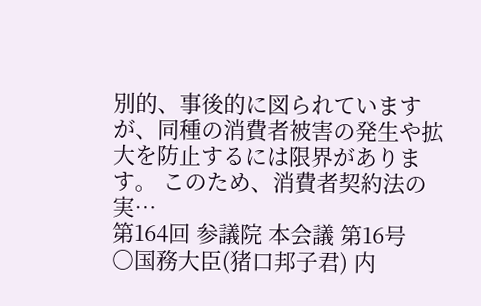別的、事後的に図られていますが、同種の消費者被害の発生や拡大を防止するには限界があります。 このため、消費者契約法の実…
第164回 参議院 本会議 第16号
○国務大臣(猪口邦子君) 内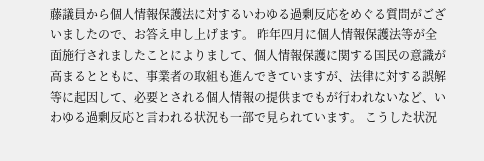藤議員から個人情報保護法に対するいわゆる過剰反応をめぐる質問がございましたので、お答え申し上げます。 昨年四月に個人情報保護法等が全面施行されましたことによりまして、個人情報保護に関する国民の意識が高まるとともに、事業者の取組も進んできていますが、法律に対する誤解等に起因して、必要とされる個人情報の提供までもが行われないなど、いわゆる過剰反応と言われる状況も一部で見られています。 こうした状況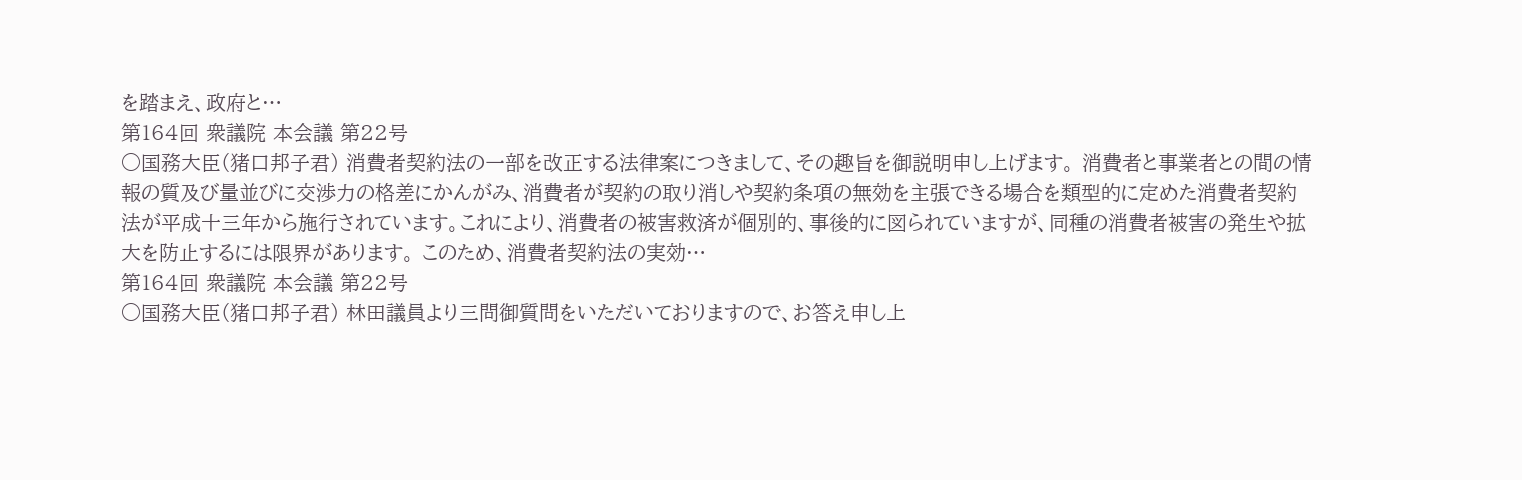を踏まえ、政府と…
第164回 衆議院 本会議 第22号
○国務大臣(猪口邦子君) 消費者契約法の一部を改正する法律案につきまして、その趣旨を御説明申し上げます。 消費者と事業者との間の情報の質及び量並びに交渉力の格差にかんがみ、消費者が契約の取り消しや契約条項の無効を主張できる場合を類型的に定めた消費者契約法が平成十三年から施行されています。これにより、消費者の被害救済が個別的、事後的に図られていますが、同種の消費者被害の発生や拡大を防止するには限界があります。 このため、消費者契約法の実効…
第164回 衆議院 本会議 第22号
○国務大臣(猪口邦子君) 林田議員より三問御質問をいただいておりますので、お答え申し上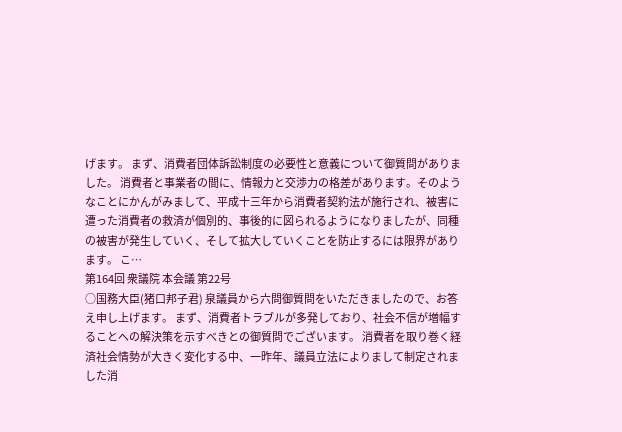げます。 まず、消費者団体訴訟制度の必要性と意義について御質問がありました。 消費者と事業者の間に、情報力と交渉力の格差があります。そのようなことにかんがみまして、平成十三年から消費者契約法が施行され、被害に遭った消費者の救済が個別的、事後的に図られるようになりましたが、同種の被害が発生していく、そして拡大していくことを防止するには限界があります。 こ…
第164回 衆議院 本会議 第22号
○国務大臣(猪口邦子君) 泉議員から六問御質問をいただきましたので、お答え申し上げます。 まず、消費者トラブルが多発しており、社会不信が増幅することへの解決策を示すべきとの御質問でございます。 消費者を取り巻く経済社会情勢が大きく変化する中、一昨年、議員立法によりまして制定されました消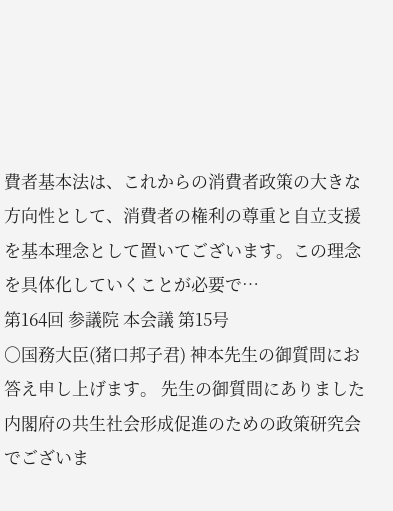費者基本法は、これからの消費者政策の大きな方向性として、消費者の権利の尊重と自立支援を基本理念として置いてございます。この理念を具体化していくことが必要で…
第164回 参議院 本会議 第15号
○国務大臣(猪口邦子君) 神本先生の御質問にお答え申し上げます。 先生の御質問にありました内閣府の共生社会形成促進のための政策研究会でございま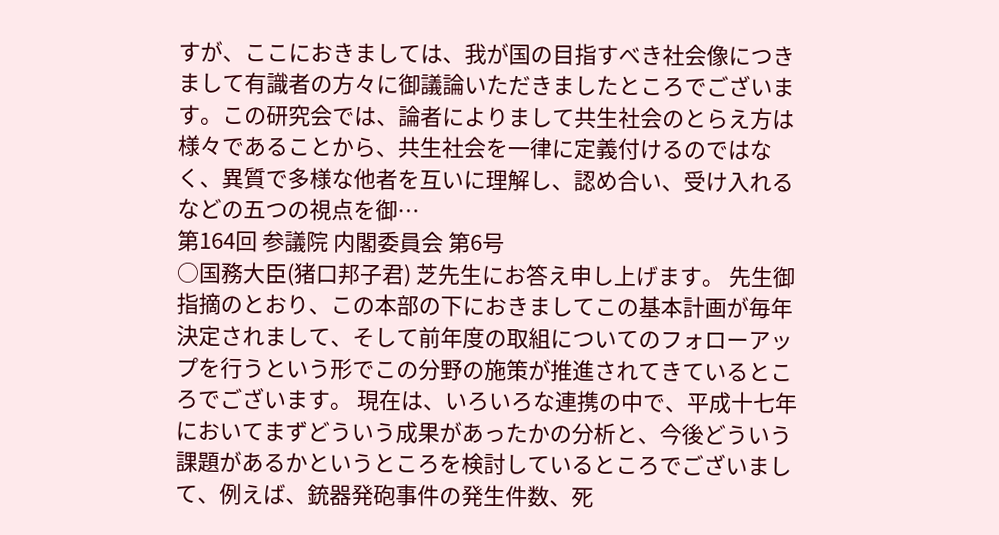すが、ここにおきましては、我が国の目指すべき社会像につきまして有識者の方々に御議論いただきましたところでございます。この研究会では、論者によりまして共生社会のとらえ方は様々であることから、共生社会を一律に定義付けるのではなく、異質で多様な他者を互いに理解し、認め合い、受け入れるなどの五つの視点を御…
第164回 参議院 内閣委員会 第6号
○国務大臣(猪口邦子君) 芝先生にお答え申し上げます。 先生御指摘のとおり、この本部の下におきましてこの基本計画が毎年決定されまして、そして前年度の取組についてのフォローアップを行うという形でこの分野の施策が推進されてきているところでございます。 現在は、いろいろな連携の中で、平成十七年においてまずどういう成果があったかの分析と、今後どういう課題があるかというところを検討しているところでございまして、例えば、銃器発砲事件の発生件数、死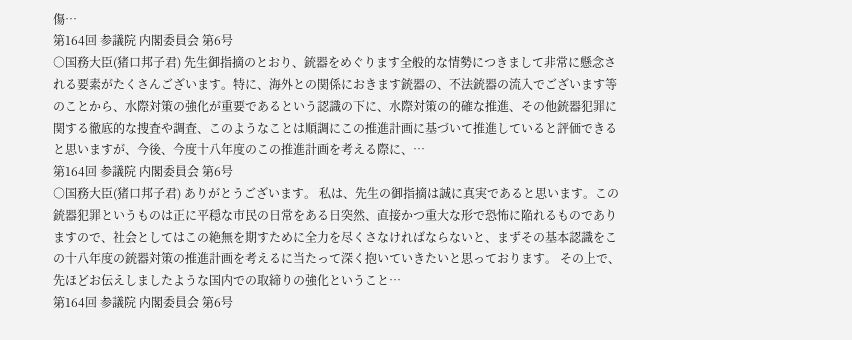傷…
第164回 参議院 内閣委員会 第6号
○国務大臣(猪口邦子君) 先生御指摘のとおり、銃器をめぐります全般的な情勢につきまして非常に懸念される要素がたくさんございます。特に、海外との関係におきます銃器の、不法銃器の流入でございます等のことから、水際対策の強化が重要であるという認識の下に、水際対策の的確な推進、その他銃器犯罪に関する徹底的な捜査や調査、このようなことは順調にこの推進計画に基づいて推進していると評価できると思いますが、今後、今度十八年度のこの推進計画を考える際に、…
第164回 参議院 内閣委員会 第6号
○国務大臣(猪口邦子君) ありがとうございます。 私は、先生の御指摘は誠に真実であると思います。この銃器犯罪というものは正に平穏な市民の日常をある日突然、直接かつ重大な形で恐怖に陥れるものでありますので、社会としてはこの絶無を期すために全力を尽くさなければならないと、まずその基本認識をこの十八年度の銃器対策の推進計画を考えるに当たって深く抱いていきたいと思っております。 その上で、先ほどお伝えしましたような国内での取締りの強化ということ…
第164回 参議院 内閣委員会 第6号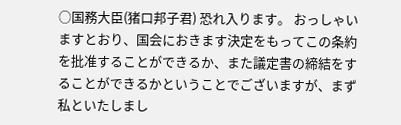○国務大臣(猪口邦子君) 恐れ入ります。 おっしゃいますとおり、国会におきます決定をもってこの条約を批准することができるか、また議定書の締結をすることができるかということでございますが、まず私といたしまし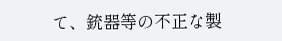て、銃器等の不正な製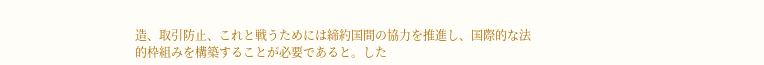造、取引防止、これと戦うためには締約国間の協力を推進し、国際的な法的枠組みを構築することが必要であると。した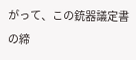がって、この銃器議定書の締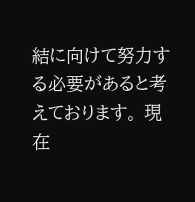結に向けて努力する必要があると考えております。 現在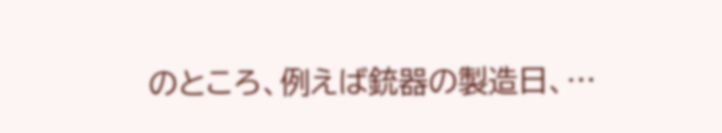のところ、例えば銃器の製造日、…